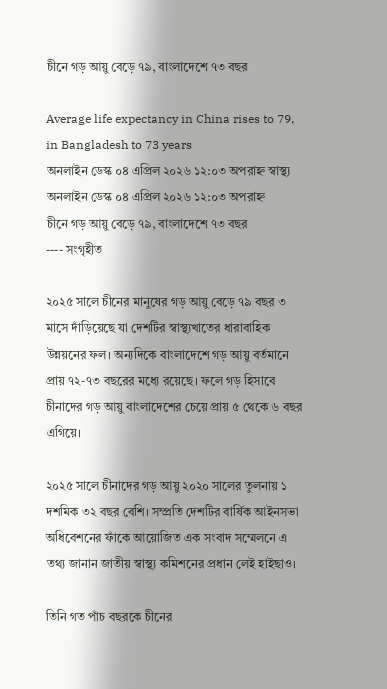চীনে গড় আয়ু বেড়ে ৭৯, বাংলাদেশে ৭৩ বছর

Average life expectancy in China rises to 79, in Bangladesh to 73 years
অনলাইন ডেস্ক ০৪ এপ্রিল ২০২৬ ১২:০৩ অপরাহ্ন স্বাস্থ্য
অনলাইন ডেস্ক ০৪ এপ্রিল ২০২৬ ১২:০৩ অপরাহ্ন
চীনে গড় আয়ু বেড়ে ৭৯, বাংলাদেশে ৭৩ বছর
---- সংগৃহীত

২০২৫ সালে চীনের মানুষের গড় আয়ু বেড়ে ৭৯ বছর ৩ মাসে দাঁড়িয়েছে যা দেশটির স্বাস্থ্যখাতের ধারাবাহিক উন্নয়নের ফল। অন্যদিকে বাংলাদেশে গড় আয়ু বর্তমানে প্রায় ৭২-৭৩ বছরের মধ্যে রয়েছে। ফলে গড় হিসাবে চীনাদের গড় আয়ু বাংলাদেশের চেয়ে প্রায় ৫ থেকে ৬ বছর এগিয়ে।

২০২৫ সালে চীনাদের গড় আয়ু ২০২০ সালের তুলনায় ১ দশমিক ৩২ বছর বেশি। সম্প্রতি দেশটির বার্ষিক আইনসভা অধিবেশনের ফাঁকে আয়োজিত এক সংবাদ সম্মেলনে এ তথ্য জানান জাতীয় স্বাস্থ্য কমিশনের প্রধান লেই হাইছাও।

তিনি গত পাঁচ বছরকে চীনের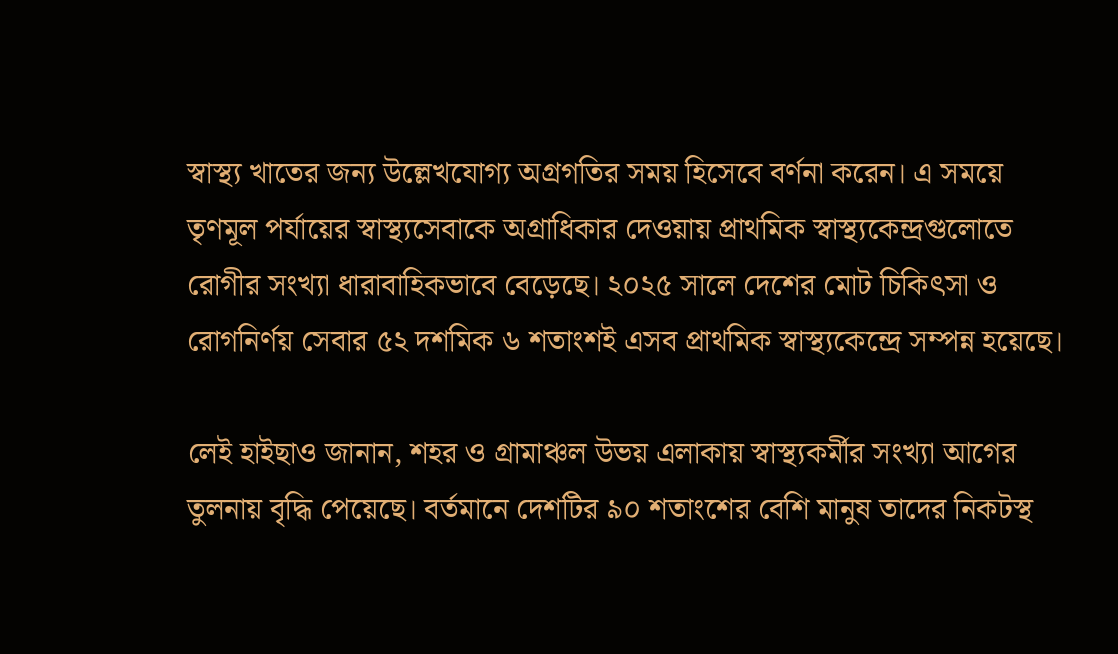স্বাস্থ্য খাতের জন্য উল্লেখযোগ্য অগ্রগতির সময় হিসেবে বর্ণনা করেন। এ সময়ে তৃণমূল পর্যায়ের স্বাস্থ্যসেবাকে অগ্রাধিকার দেওয়ায় প্রাথমিক স্বাস্থ্যকেন্দ্রগুলোতে রোগীর সংখ্যা ধারাবাহিকভাবে বেড়েছে। ২০২৫ সালে দেশের মোট চিকিৎসা ও রোগনির্ণয় সেবার ৫২ দশমিক ৬ শতাংশই এসব প্রাথমিক স্বাস্থ্যকেন্দ্রে সম্পন্ন হয়েছে।

লেই হাইছাও জানান, শহর ও গ্রামাঞ্চল উভয় এলাকায় স্বাস্থ্যকর্মীর সংখ্যা আগের তুলনায় বৃদ্ধি পেয়েছে। বর্তমানে দেশটির ৯০ শতাংশের বেশি মানুষ তাদের নিকটস্থ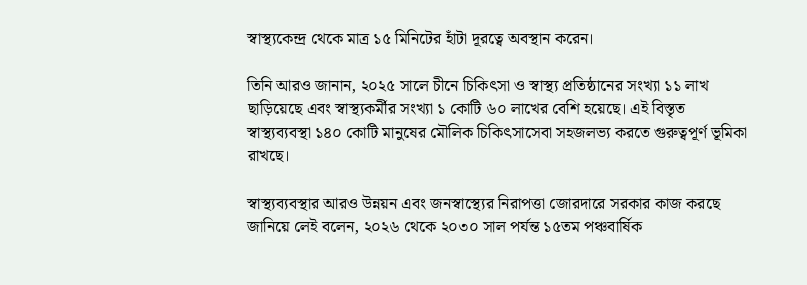স্বাস্থ্যকেন্দ্র থেকে মাত্র ১৫ মিনিটের হাঁটা দূরত্বে অবস্থান করেন।

তিনি আরও জানান, ২০২৫ সালে চীনে চিকিৎসা ও স্বাস্থ্য প্রতিষ্ঠানের সংখ্যা ১১ লাখ ছাড়িয়েছে এবং স্বাস্থ্যকর্মীর সংখ্যা ১ কোটি ৬০ লাখের বেশি হয়েছে। এই বিস্তৃত স্বাস্থ্যব্যবস্থা ১৪০ কোটি মানুষের মৌলিক চিকিৎসাসেবা সহজলভ্য করতে গুরুত্বপূর্ণ ভূমিকা রাখছে।

স্বাস্থ্যব্যবস্থার আরও উন্নয়ন এবং জনস্বাস্থ্যের নিরাপত্তা জোরদারে সরকার কাজ করছে জানিয়ে লেই বলেন, ২০২৬ থেকে ২০৩০ সাল পর্যন্ত ১৫তম পঞ্চবার্ষিক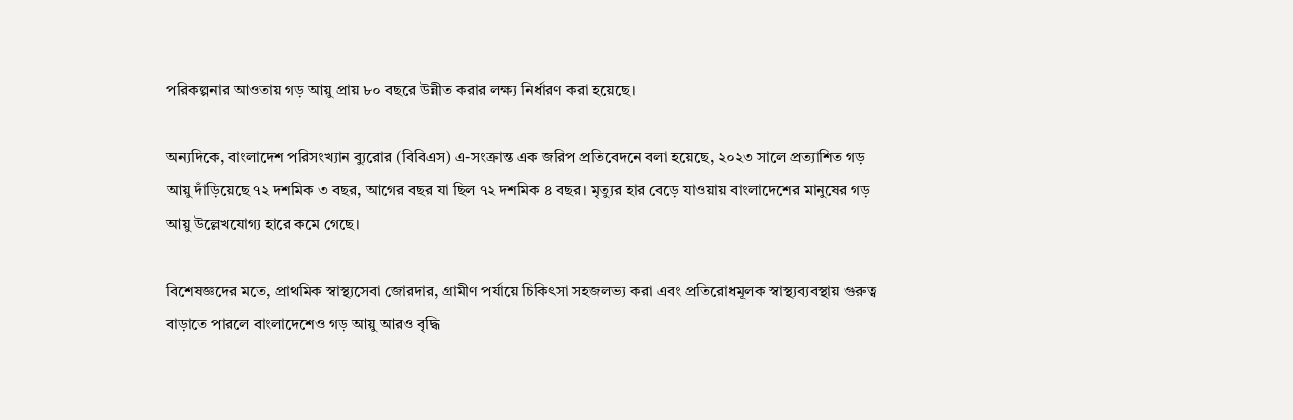পরিকল্পনার আওতায় গড় আয়ু প্রায় ৮০ বছরে উন্নীত করার লক্ষ্য নির্ধারণ করা হয়েছে।

অন্যদিকে, বাংলাদেশ পরিসংখ্যান ব্যুরোর (বিবিএস) এ-সংক্রান্ত এক জরিপ প্রতিবেদনে বলা হয়েছে, ২০২৩ সালে প্রত্যাশিত গড় আয়ু দাঁড়িয়েছে ৭২ দশমিক ৩ বছর, আগের বছর যা ছিল ৭২ দশমিক ৪ বছর। মৃত্যুর হার বেড়ে যাওয়ায় বাংলাদেশের মানুষের গড় আয়ু উল্লেখযোগ্য হারে কমে গেছে।

বিশেষজ্ঞদের মতে, প্রাথমিক স্বাস্থ্যসেবা জোরদার, গ্রামীণ পর্যায়ে চিকিৎসা সহজলভ্য করা এবং প্রতিরোধমূলক স্বাস্থ্যব্যবস্থায় গুরুত্ব বাড়াতে পারলে বাংলাদেশেও গড় আয়ু আরও বৃদ্ধি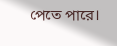পেতে পারে।